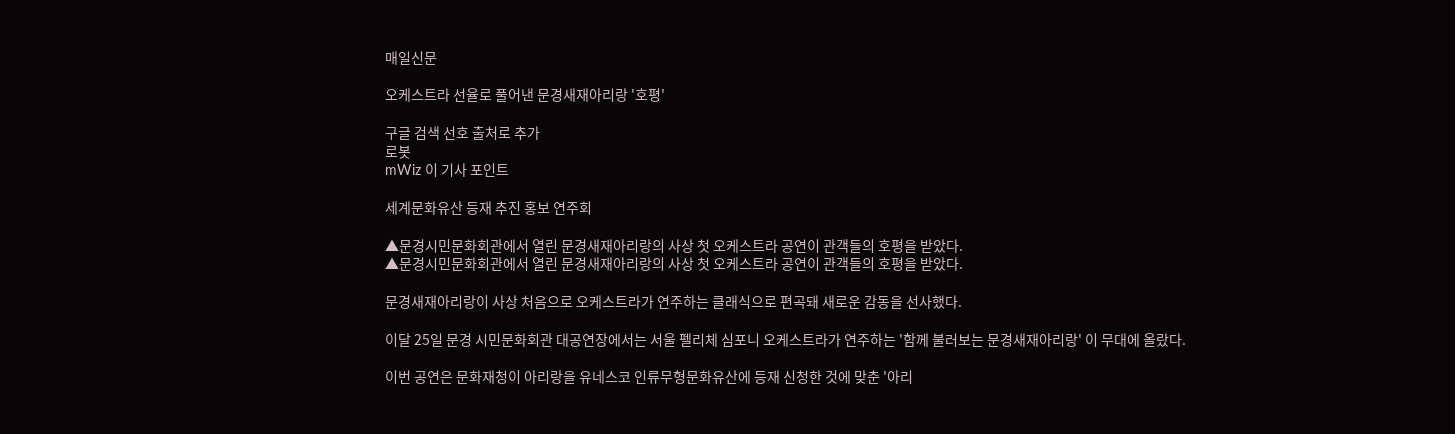매일신문

오케스트라 선율로 풀어낸 문경새재아리랑 '호평'

구글 검색 선호 출처로 추가
로봇
mWiz 이 기사 포인트

세계문화유산 등재 추진 홍보 연주회

▲문경시민문화회관에서 열린 문경새재아리랑의 사상 첫 오케스트라 공연이 관객들의 호평을 받았다.
▲문경시민문화회관에서 열린 문경새재아리랑의 사상 첫 오케스트라 공연이 관객들의 호평을 받았다.

문경새재아리랑이 사상 처음으로 오케스트라가 연주하는 클래식으로 편곡돼 새로운 감동을 선사했다.

이달 25일 문경 시민문화회관 대공연장에서는 서울 펠리체 심포니 오케스트라가 연주하는 '함께 불러보는 문경새재아리랑' 이 무대에 올랐다.

이번 공연은 문화재청이 아리랑을 유네스코 인류무형문화유산에 등재 신청한 것에 맞춘 '아리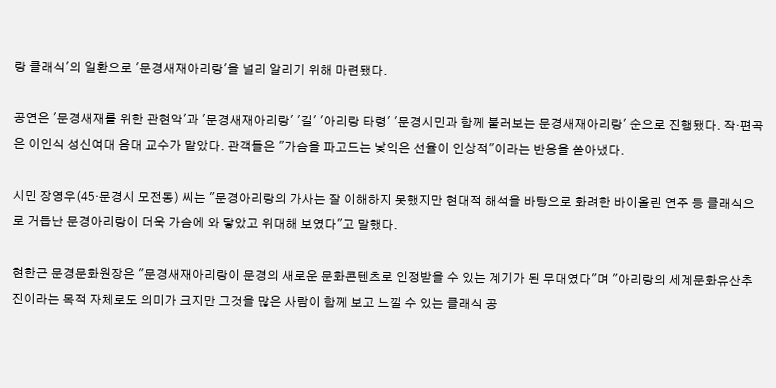랑 클래식'의 일환으로 '문경새재아리랑'을 널리 알리기 위해 마련됐다.

공연은 '문경새재를 위한 관현악'과 '문경새재아리랑' '길' '아리랑 타령' '문경시민과 함께 불러보는 문경새재아리랑' 순으로 진행됐다. 작·편곡은 이인식 성신여대 음대 교수가 맡았다. 관객들은 "가슴을 파고드는 낯익은 선율이 인상적"이라는 반응을 쏟아냈다.

시민 장영우(45·문경시 모전동) 씨는 "문경아리랑의 가사는 잘 이해하지 못했지만 현대적 해석을 바탕으로 화려한 바이올린 연주 등 클래식으로 거듭난 문경아리랑이 더욱 가슴에 와 닿았고 위대해 보였다"고 말했다.

현한근 문경문화원장은 "문경새재아리랑이 문경의 새로운 문화콘텐츠로 인정받을 수 있는 계기가 된 무대였다"며 "아리랑의 세계문화유산추진이라는 목적 자체로도 의미가 크지만 그것을 많은 사람이 함께 보고 느낄 수 있는 클래식 공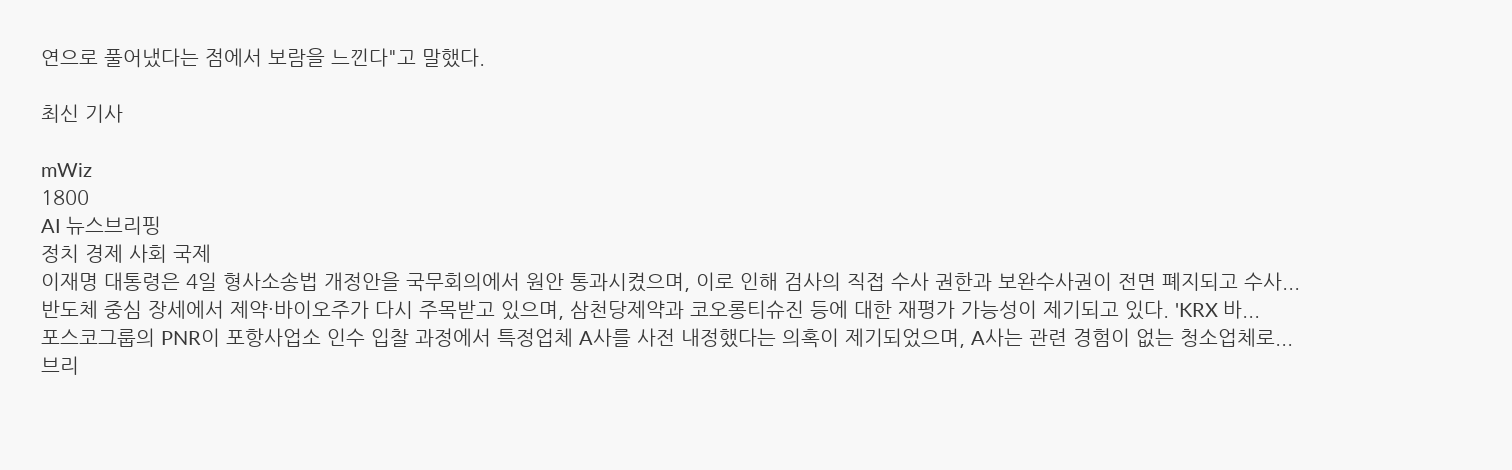연으로 풀어냈다는 점에서 보람을 느낀다"고 말했다.

최신 기사

mWiz
1800
AI 뉴스브리핑
정치 경제 사회 국제
이재명 대통령은 4일 형사소송법 개정안을 국무회의에서 원안 통과시켰으며, 이로 인해 검사의 직접 수사 권한과 보완수사권이 전면 폐지되고 수사...
반도체 중심 장세에서 제약·바이오주가 다시 주목받고 있으며, 삼천당제약과 코오롱티슈진 등에 대한 재평가 가능성이 제기되고 있다. 'KRX 바...
포스코그룹의 PNR이 포항사업소 인수 입찰 과정에서 특정업체 A사를 사전 내정했다는 의혹이 제기되었으며, A사는 관련 경험이 없는 청소업체로...
브리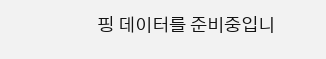핑 데이터를 준비중입니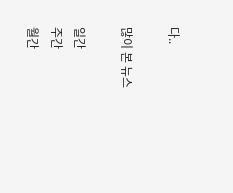다..

많이 본 뉴스

일간
주간
월간